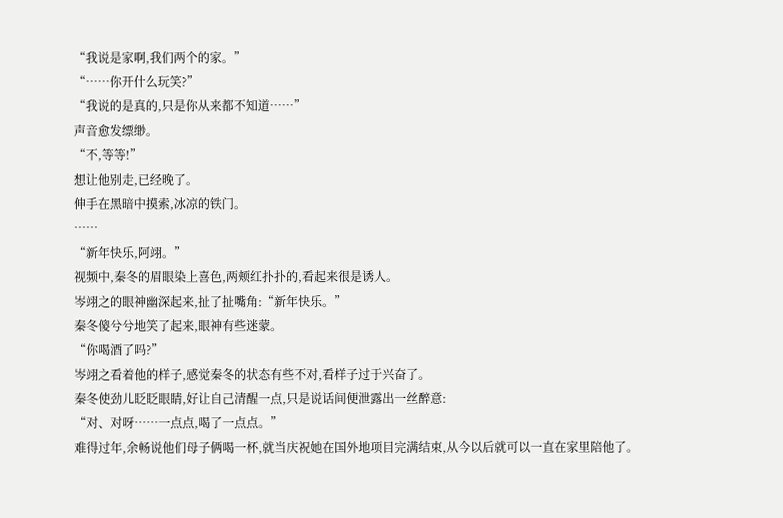“我说是家啊,我们两个的家。”
“……你开什么玩笑?”
“我说的是真的,只是你从来都不知道……”
声音愈发缥缈。
“不,等等!”
想让他别走,已经晚了。
伸手在黑暗中摸索,冰凉的铁门。
……
“新年快乐,阿翊。”
视频中,秦冬的眉眼染上喜色,两颊红扑扑的,看起来很是诱人。
岑翊之的眼神幽深起来,扯了扯嘴角:“新年快乐。”
秦冬傻兮兮地笑了起来,眼神有些迷蒙。
“你喝酒了吗?”
岑翊之看着他的样子,感觉秦冬的状态有些不对,看样子过于兴奋了。
秦冬使劲儿眨眨眼睛,好让自己清醒一点,只是说话间便泄露出一丝醉意:
“对、对呀……一点点,喝了一点点。”
难得过年,余畅说他们母子俩喝一杯,就当庆祝她在国外地项目完满结束,从今以后就可以一直在家里陪他了。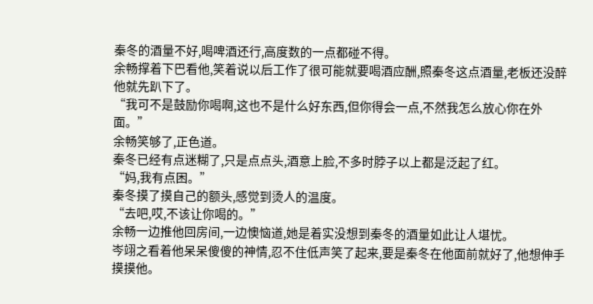秦冬的酒量不好,喝啤酒还行,高度数的一点都碰不得。
余畅撑着下巴看他,笑着说以后工作了很可能就要喝酒应酬,照秦冬这点酒量,老板还没醉他就先趴下了。
“我可不是鼓励你喝啊,这也不是什么好东西,但你得会一点,不然我怎么放心你在外面。”
余畅笑够了,正色道。
秦冬已经有点迷糊了,只是点点头,酒意上脸,不多时脖子以上都是泛起了红。
“妈,我有点困。”
秦冬摸了摸自己的额头,感觉到烫人的温度。
“去吧,哎,不该让你喝的。”
余畅一边推他回房间,一边懊恼道,她是着实没想到秦冬的酒量如此让人堪忧。
岑翊之看着他呆呆傻傻的神情,忍不住低声笑了起来,要是秦冬在他面前就好了,他想伸手摸摸他。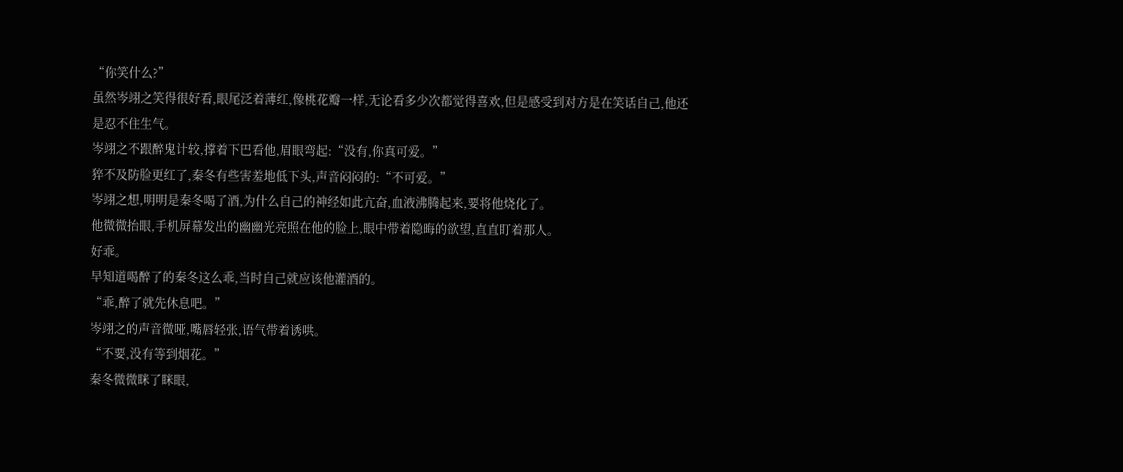“你笑什么?”
虽然岑翊之笑得很好看,眼尾泛着薄红,像桃花瓣一样,无论看多少次都觉得喜欢,但是感受到对方是在笑话自己,他还是忍不住生气。
岑翊之不跟醉鬼计较,撑着下巴看他,眉眼弯起:“没有,你真可爱。”
猝不及防脸更红了,秦冬有些害羞地低下头,声音闷闷的:“不可爱。”
岑翊之想,明明是秦冬喝了酒,为什么自己的神经如此亢奋,血液沸腾起来,要将他烧化了。
他微微抬眼,手机屏幕发出的幽幽光亮照在他的脸上,眼中带着隐晦的欲望,直直盯着那人。
好乖。
早知道喝醉了的秦冬这么乖,当时自己就应该他灌酒的。
“乖,醉了就先休息吧。”
岑翊之的声音微哑,嘴唇轻张,语气带着诱哄。
“不要,没有等到烟花。”
秦冬微微眯了眯眼,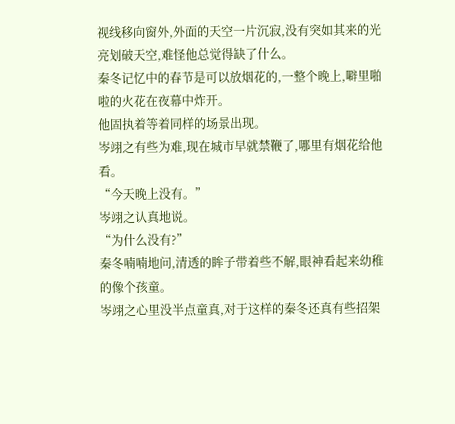视线移向窗外,外面的天空一片沉寂,没有突如其来的光亮划破天空,难怪他总觉得缺了什么。
秦冬记忆中的春节是可以放烟花的,一整个晚上,噼里啪啦的火花在夜幕中炸开。
他固执着等着同样的场景出现。
岑翊之有些为难,现在城市早就禁鞭了,哪里有烟花给他看。
“今天晚上没有。”
岑翊之认真地说。
“为什么没有?”
秦冬喃喃地问,清透的眸子带着些不解,眼神看起来幼稚的像个孩童。
岑翊之心里没半点童真,对于这样的秦冬还真有些招架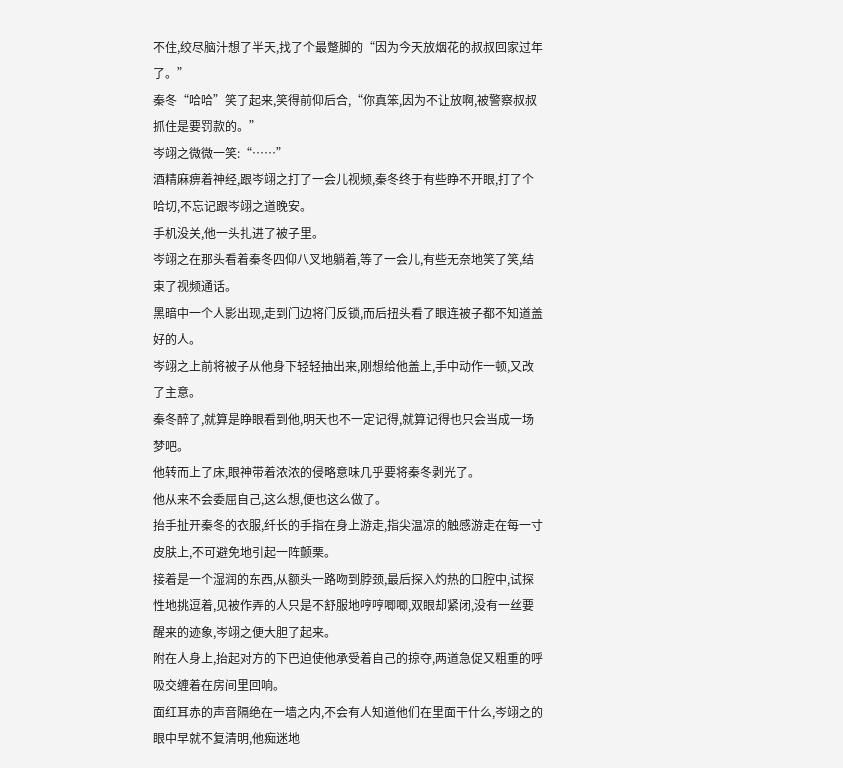不住,绞尽脑汁想了半天,找了个最蹩脚的“因为今天放烟花的叔叔回家过年了。”
秦冬“哈哈”笑了起来,笑得前仰后合,“你真笨,因为不让放啊,被警察叔叔抓住是要罚款的。”
岑翊之微微一笑:“……”
酒精麻痹着神经,跟岑翊之打了一会儿视频,秦冬终于有些睁不开眼,打了个哈切,不忘记跟岑翊之道晚安。
手机没关,他一头扎进了被子里。
岑翊之在那头看着秦冬四仰八叉地躺着,等了一会儿,有些无奈地笑了笑,结束了视频通话。
黑暗中一个人影出现,走到门边将门反锁,而后扭头看了眼连被子都不知道盖好的人。
岑翊之上前将被子从他身下轻轻抽出来,刚想给他盖上,手中动作一顿,又改了主意。
秦冬醉了,就算是睁眼看到他,明天也不一定记得,就算记得也只会当成一场梦吧。
他转而上了床,眼神带着浓浓的侵略意味几乎要将秦冬剥光了。
他从来不会委屈自己,这么想,便也这么做了。
抬手扯开秦冬的衣服,纤长的手指在身上游走,指尖温凉的触感游走在每一寸皮肤上,不可避免地引起一阵颤栗。
接着是一个湿润的东西,从额头一路吻到脖颈,最后探入灼热的口腔中,试探性地挑逗着,见被作弄的人只是不舒服地哼哼唧唧,双眼却紧闭,没有一丝要醒来的迹象,岑翊之便大胆了起来。
附在人身上,抬起对方的下巴迫使他承受着自己的掠夺,两道急促又粗重的呼吸交缠着在房间里回响。
面红耳赤的声音隔绝在一墙之内,不会有人知道他们在里面干什么,岑翊之的眼中早就不复清明,他痴迷地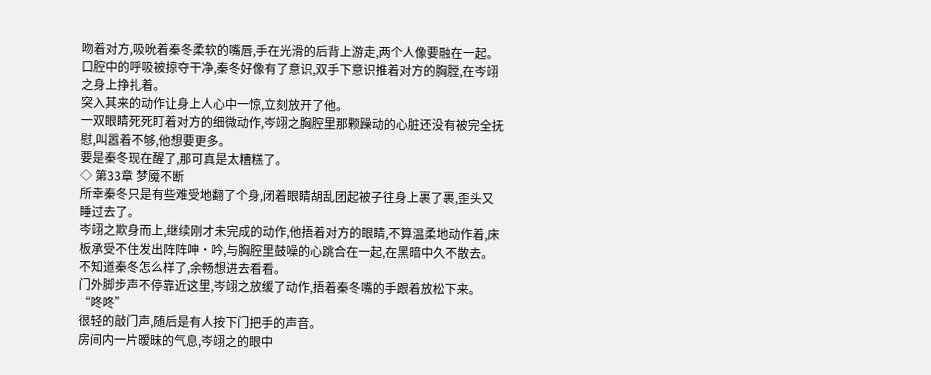吻着对方,吸吮着秦冬柔软的嘴唇,手在光滑的后背上游走,两个人像要融在一起。
口腔中的呼吸被掠夺干净,秦冬好像有了意识,双手下意识推着对方的胸膛,在岑翊之身上挣扎着。
突入其来的动作让身上人心中一惊,立刻放开了他。
一双眼睛死死盯着对方的细微动作,岑翊之胸腔里那颗躁动的心脏还没有被完全抚慰,叫嚣着不够,他想要更多。
要是秦冬现在醒了,那可真是太糟糕了。
◇ 第33章 梦魇不断
所幸秦冬只是有些难受地翻了个身,闭着眼睛胡乱团起被子往身上裹了裹,歪头又睡过去了。
岑翊之欺身而上,继续刚才未完成的动作,他捂着对方的眼睛,不算温柔地动作着,床板承受不住发出阵阵呻·吟,与胸腔里鼓噪的心跳合在一起,在黑暗中久不散去。
不知道秦冬怎么样了,余畅想进去看看。
门外脚步声不停靠近这里,岑翊之放缓了动作,捂着秦冬嘴的手跟着放松下来。
“咚咚”
很轻的敲门声,随后是有人按下门把手的声音。
房间内一片暧昧的气息,岑翊之的眼中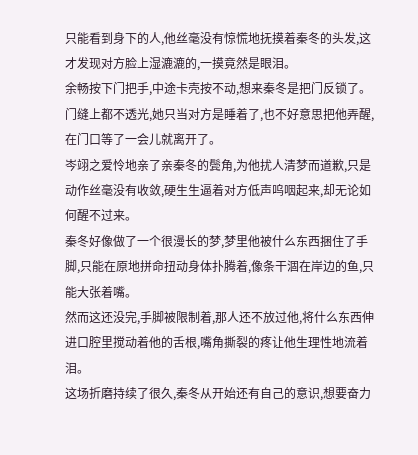只能看到身下的人,他丝毫没有惊慌地抚摸着秦冬的头发,这才发现对方脸上湿漉漉的,一摸竟然是眼泪。
余畅按下门把手,中途卡壳按不动,想来秦冬是把门反锁了。
门缝上都不透光,她只当对方是睡着了,也不好意思把他弄醒,在门口等了一会儿就离开了。
岑翊之爱怜地亲了亲秦冬的鬓角,为他扰人清梦而道歉,只是动作丝毫没有收敛,硬生生逼着对方低声呜咽起来,却无论如何醒不过来。
秦冬好像做了一个很漫长的梦,梦里他被什么东西捆住了手脚,只能在原地拼命扭动身体扑腾着,像条干涸在岸边的鱼,只能大张着嘴。
然而这还没完,手脚被限制着,那人还不放过他,将什么东西伸进口腔里搅动着他的舌根,嘴角撕裂的疼让他生理性地流着泪。
这场折磨持续了很久,秦冬从开始还有自己的意识,想要奋力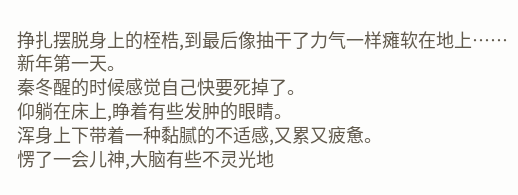挣扎摆脱身上的桎梏,到最后像抽干了力气一样瘫软在地上……
新年第一天。
秦冬醒的时候感觉自己快要死掉了。
仰躺在床上,睁着有些发肿的眼睛。
浑身上下带着一种黏腻的不适感,又累又疲惫。
愣了一会儿神,大脑有些不灵光地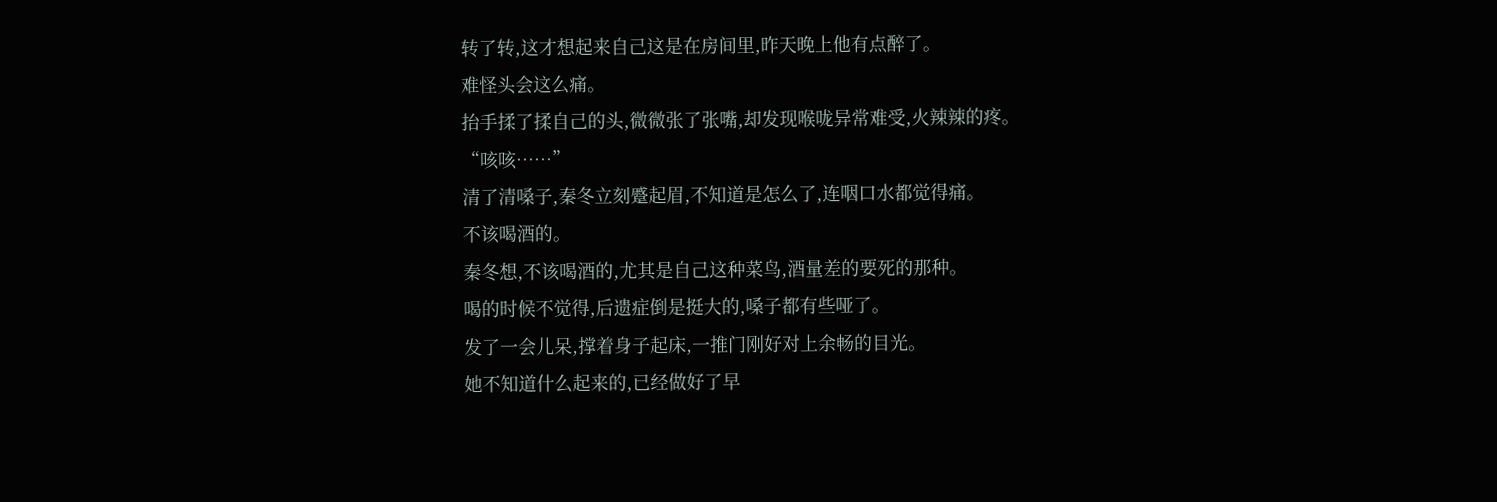转了转,这才想起来自己这是在房间里,昨天晚上他有点醉了。
难怪头会这么痛。
抬手揉了揉自己的头,微微张了张嘴,却发现喉咙异常难受,火辣辣的疼。
“咳咳……”
清了清嗓子,秦冬立刻蹙起眉,不知道是怎么了,连咽口水都觉得痛。
不该喝酒的。
秦冬想,不该喝酒的,尤其是自己这种菜鸟,酒量差的要死的那种。
喝的时候不觉得,后遗症倒是挺大的,嗓子都有些哑了。
发了一会儿呆,撑着身子起床,一推门刚好对上余畅的目光。
她不知道什么起来的,已经做好了早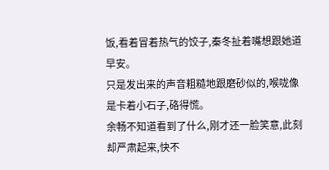饭,看着冒着热气的饺子,秦冬扯着嘴想跟她道早安。
只是发出来的声音粗糙地跟磨砂似的,喉咙像是卡着小石子,硌得慌。
余畅不知道看到了什么,刚才还一脸笑意,此刻却严肃起来,快不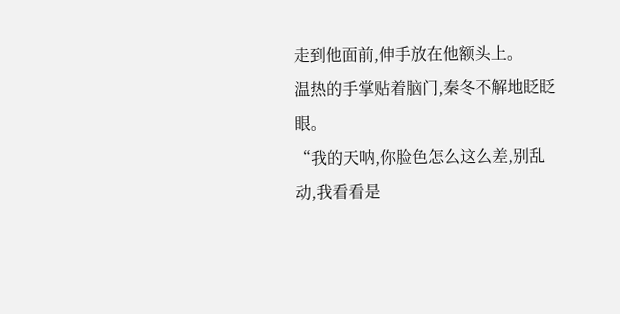走到他面前,伸手放在他额头上。
温热的手掌贴着脑门,秦冬不解地眨眨眼。
“我的天呐,你脸色怎么这么差,别乱动,我看看是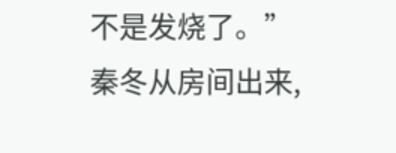不是发烧了。”
秦冬从房间出来,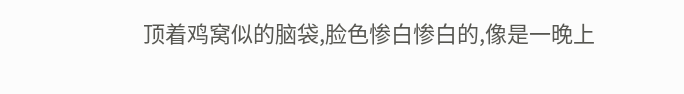顶着鸡窝似的脑袋,脸色惨白惨白的,像是一晚上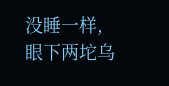没睡一样,眼下两坨乌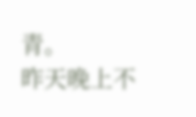青。
昨天晚上不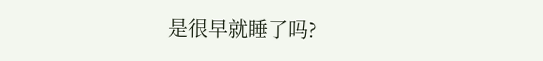是很早就睡了吗?